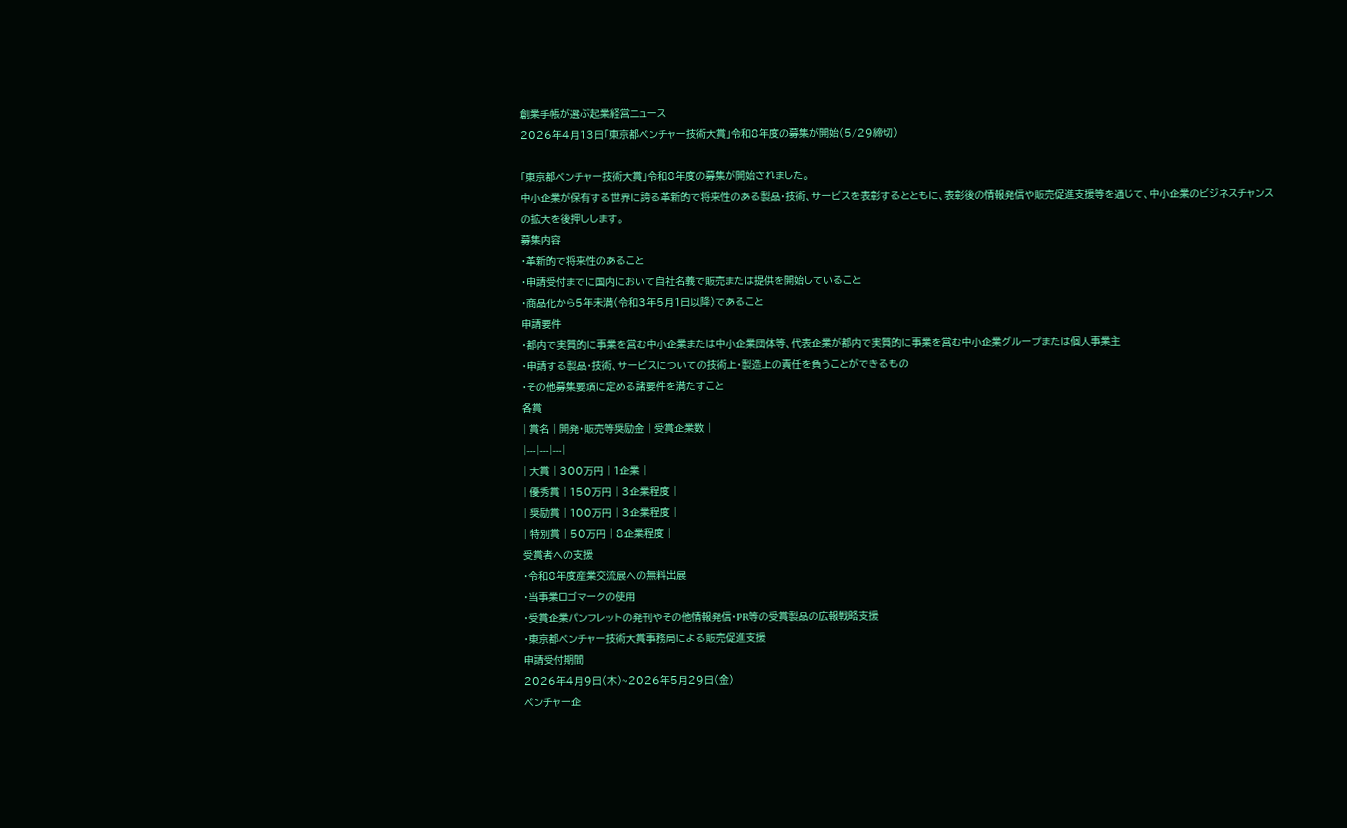創業手帳が選ぶ起業経営ニュース
2026年4月13日「東京都ベンチャー技術大賞」令和8年度の募集が開始(5/29締切)

「東京都ベンチャー技術大賞」令和8年度の募集が開始されました。
中小企業が保有する世界に誇る革新的で将来性のある製品・技術、サービスを表彰するとともに、表彰後の情報発信や販売促進支援等を通じて、中小企業のビジネスチャンスの拡大を後押しします。
募集内容
・革新的で将来性のあること
・申請受付までに国内において自社名義で販売または提供を開始していること
・商品化から5年未満(令和3年5月1日以降)であること
申請要件
・都内で実質的に事業を営む中小企業または中小企業団体等、代表企業が都内で実質的に事業を営む中小企業グループまたは個人事業主
・申請する製品・技術、サービスについての技術上・製造上の責任を負うことができるもの
・その他募集要項に定める諸要件を満たすこと
各賞
| 賞名 | 開発・販売等奨励金 | 受賞企業数 |
|---|---|---|
| 大賞 | 300万円 | 1企業 |
| 優秀賞 | 150万円 | 3企業程度 |
| 奨励賞 | 100万円 | 3企業程度 |
| 特別賞 | 50万円 | 8企業程度 |
受賞者への支援
・令和8年度産業交流展への無料出展
・当事業ロゴマークの使用
・受賞企業パンフレットの発刊やその他情報発信・PR等の受賞製品の広報戦略支援
・東京都ベンチャー技術大賞事務局による販売促進支援
申請受付期間
2026年4月9日(木)~2026年5月29日(金)
ベンチャー企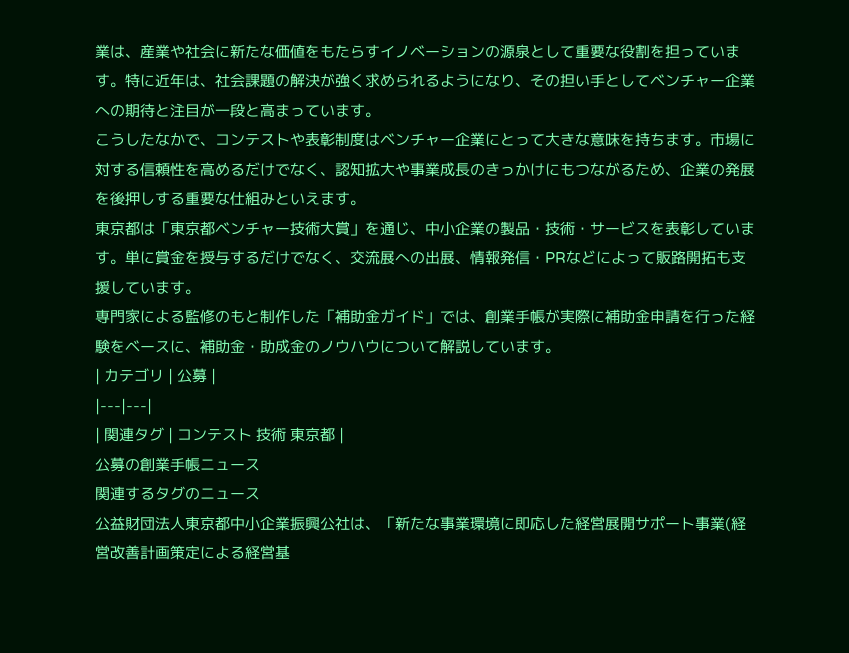業は、産業や社会に新たな価値をもたらすイノベーションの源泉として重要な役割を担っています。特に近年は、社会課題の解決が強く求められるようになり、その担い手としてベンチャー企業への期待と注目が一段と高まっています。
こうしたなかで、コンテストや表彰制度はベンチャー企業にとって大きな意味を持ちます。市場に対する信頼性を高めるだけでなく、認知拡大や事業成長のきっかけにもつながるため、企業の発展を後押しする重要な仕組みといえます。
東京都は「東京都ベンチャー技術大賞」を通じ、中小企業の製品・技術・サービスを表彰しています。単に賞金を授与するだけでなく、交流展への出展、情報発信・PRなどによって販路開拓も支援しています。
専門家による監修のもと制作した「補助金ガイド」では、創業手帳が実際に補助金申請を行った経験をベースに、補助金・助成金のノウハウについて解説しています。
| カテゴリ | 公募 |
|---|---|
| 関連タグ | コンテスト 技術 東京都 |
公募の創業手帳ニュース
関連するタグのニュース
公益財団法人東京都中小企業振興公社は、「新たな事業環境に即応した経営展開サポート事業(経営改善計画策定による経営基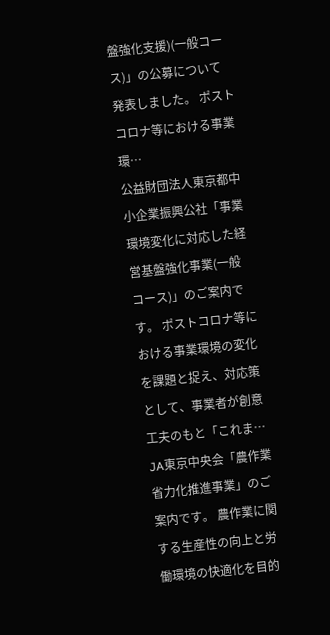盤強化支援)(一般コース)」の公募について発表しました。 ポストコロナ等における事業環…
公益財団法人東京都中小企業振興公社「事業環境変化に対応した経営基盤強化事業(一般コース)」のご案内です。 ポストコロナ等における事業環境の変化を課題と捉え、対応策として、事業者が創意工夫のもと「これま…
JA東京中央会「農作業省力化推進事業」のご案内です。 農作業に関する生産性の向上と労働環境の快適化を目的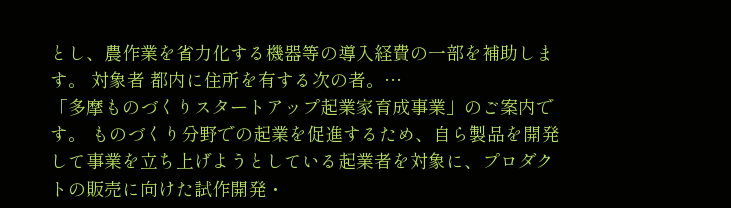とし、農作業を省力化する機器等の導入経費の一部を補助します。 対象者 都内に住所を有する次の者。…
「多摩ものづくりスタートアップ起業家育成事業」のご案内です。 ものづくり分野での起業を促進するため、自ら製品を開発して事業を立ち上げようとしている起業者を対象に、プロダクトの販売に向けた試作開発・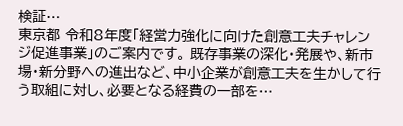検証…
東京都 令和8年度「経営力強化に向けた創意工夫チャレンジ促進事業」のご案内です。 既存事業の深化・発展や、新市場・新分野への進出など、中小企業が創意工夫を生かして行う取組に対し、必要となる経費の一部を…